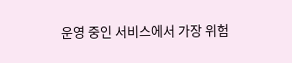운영 중인 서비스에서 가장 위험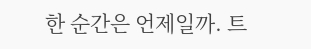한 순간은 언제일까. 트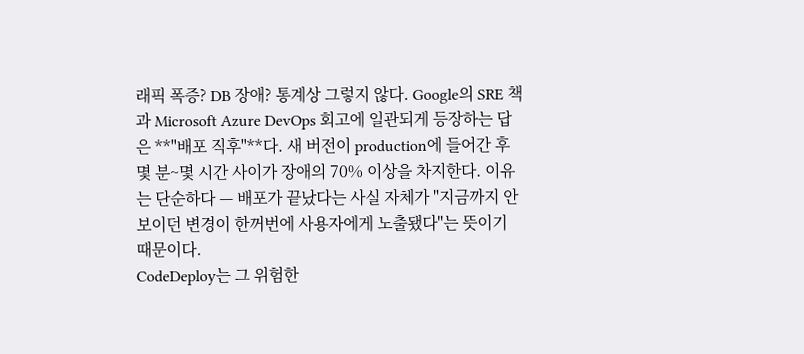래픽 폭증? DB 장애? 통계상 그렇지 않다. Google의 SRE 책과 Microsoft Azure DevOps 회고에 일관되게 등장하는 답은 **"배포 직후"**다. 새 버전이 production에 들어간 후 몇 분~몇 시간 사이가 장애의 70% 이상을 차지한다. 이유는 단순하다 — 배포가 끝났다는 사실 자체가 "지금까지 안 보이던 변경이 한꺼번에 사용자에게 노출됐다"는 뜻이기 때문이다.
CodeDeploy는 그 위험한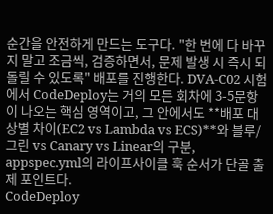순간을 안전하게 만드는 도구다. "한 번에 다 바꾸지 말고 조금씩, 검증하면서, 문제 발생 시 즉시 되돌릴 수 있도록" 배포를 진행한다. DVA-C02 시험에서 CodeDeploy는 거의 모든 회차에 3-5문항이 나오는 핵심 영역이고, 그 안에서도 **배포 대상별 차이(EC2 vs Lambda vs ECS)**와 블루/그린 vs Canary vs Linear의 구분, appspec.yml의 라이프사이클 훅 순서가 단골 출제 포인트다.
CodeDeploy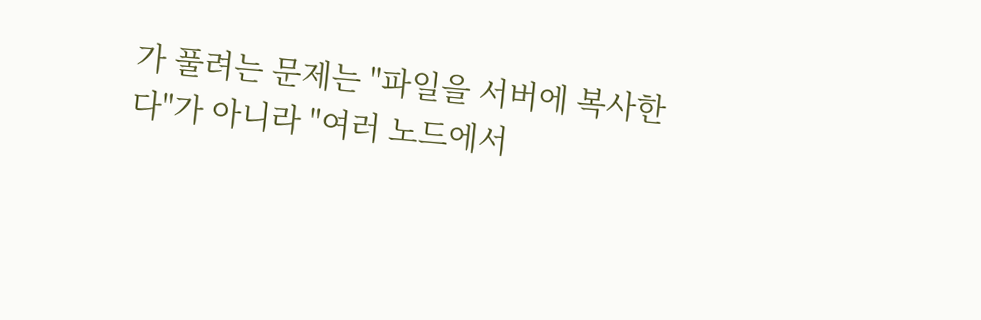가 풀려는 문제는 "파일을 서버에 복사한다"가 아니라 "여러 노드에서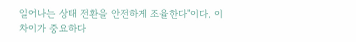일어나는 상태 전환을 안전하게 조율한다"이다. 이 차이가 중요하다